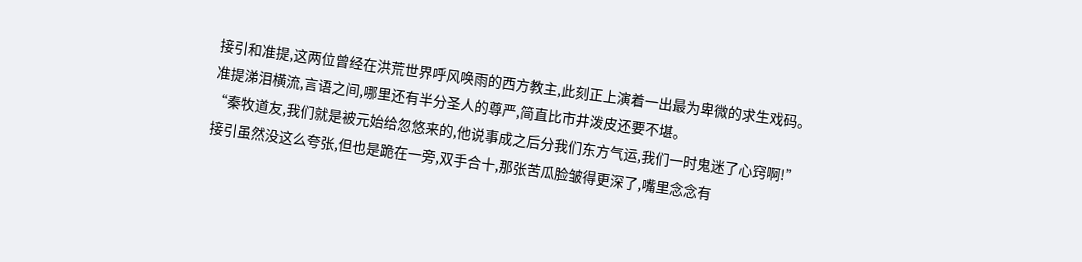接引和准提,这两位曾经在洪荒世界呼风唤雨的西方教主,此刻正上演着一出最为卑微的求生戏码。
准提涕泪横流,言语之间,哪里还有半分圣人的尊严,简直比市井泼皮还要不堪。
“秦牧道友,我们就是被元始给忽悠来的,他说事成之后分我们东方气运,我们一时鬼迷了心窍啊!”
接引虽然没这么夸张,但也是跪在一旁,双手合十,那张苦瓜脸皱得更深了,嘴里念念有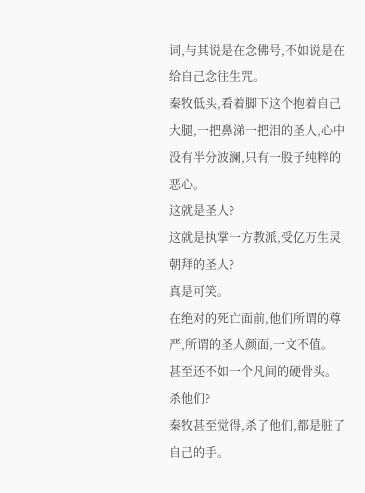词,与其说是在念佛号,不如说是在给自己念往生咒。
秦牧低头,看着脚下这个抱着自己大腿,一把鼻涕一把泪的圣人,心中没有半分波澜,只有一股子纯粹的恶心。
这就是圣人?
这就是执掌一方教派,受亿万生灵朝拜的圣人?
真是可笑。
在绝对的死亡面前,他们所谓的尊严,所谓的圣人颜面,一文不值。
甚至还不如一个凡间的硬骨头。
杀他们?
秦牧甚至觉得,杀了他们,都是脏了自己的手。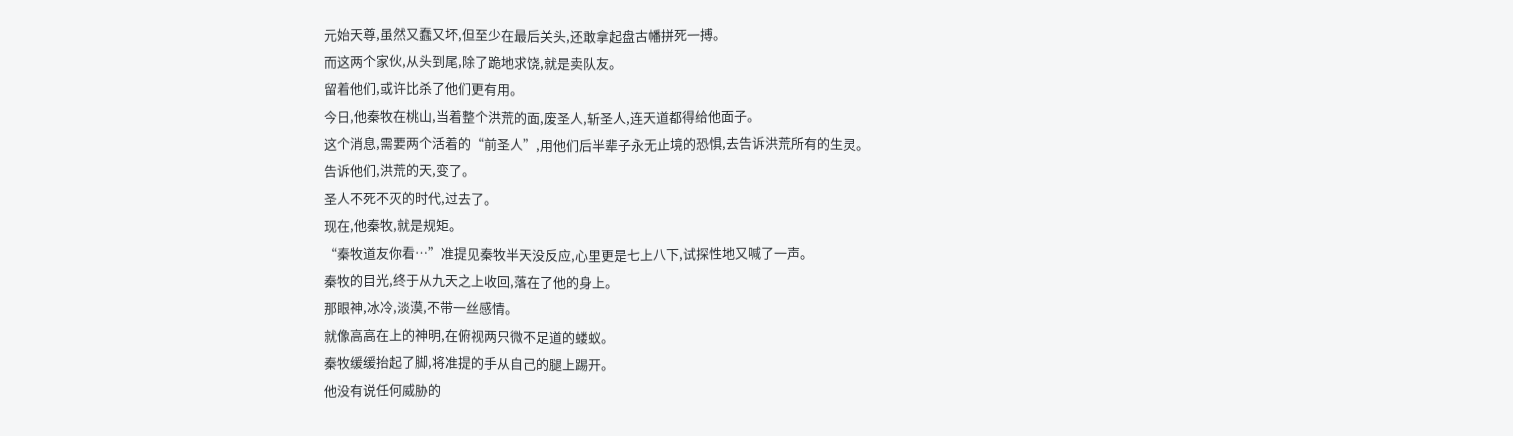元始天尊,虽然又蠢又坏,但至少在最后关头,还敢拿起盘古幡拼死一搏。
而这两个家伙,从头到尾,除了跪地求饶,就是卖队友。
留着他们,或许比杀了他们更有用。
今日,他秦牧在桃山,当着整个洪荒的面,废圣人,斩圣人,连天道都得给他面子。
这个消息,需要两个活着的“前圣人”,用他们后半辈子永无止境的恐惧,去告诉洪荒所有的生灵。
告诉他们,洪荒的天,变了。
圣人不死不灭的时代,过去了。
现在,他秦牧,就是规矩。
“秦牧道友你看…”准提见秦牧半天没反应,心里更是七上八下,试探性地又喊了一声。
秦牧的目光,终于从九天之上收回,落在了他的身上。
那眼神,冰冷,淡漠,不带一丝感情。
就像高高在上的神明,在俯视两只微不足道的蝼蚁。
秦牧缓缓抬起了脚,将准提的手从自己的腿上踢开。
他没有说任何威胁的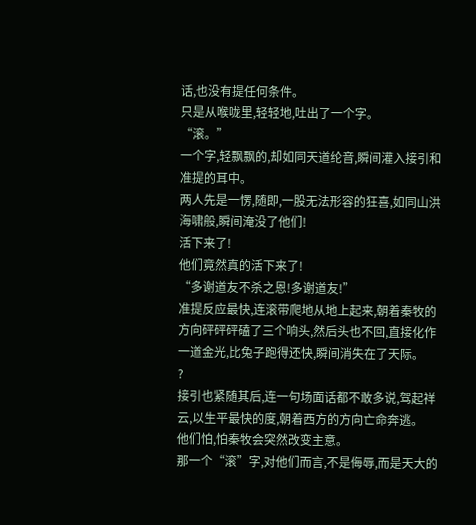话,也没有提任何条件。
只是从喉咙里,轻轻地,吐出了一个字。
“滚。”
一个字,轻飘飘的,却如同天道纶音,瞬间灌入接引和准提的耳中。
两人先是一愣,随即,一股无法形容的狂喜,如同山洪海啸般,瞬间淹没了他们!
活下来了!
他们竟然真的活下来了!
“多谢道友不杀之恩!多谢道友!”
准提反应最快,连滚带爬地从地上起来,朝着秦牧的方向砰砰砰磕了三个响头,然后头也不回,直接化作一道金光,比兔子跑得还快,瞬间消失在了天际。
?
接引也紧随其后,连一句场面话都不敢多说,驾起祥云,以生平最快的度,朝着西方的方向亡命奔逃。
他们怕,怕秦牧会突然改变主意。
那一个“滚”字,对他们而言,不是侮辱,而是天大的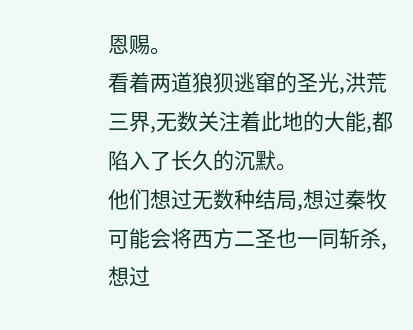恩赐。
看着两道狼狈逃窜的圣光,洪荒三界,无数关注着此地的大能,都陷入了长久的沉默。
他们想过无数种结局,想过秦牧可能会将西方二圣也一同斩杀,想过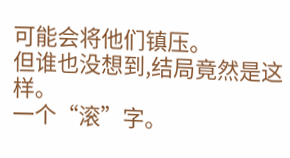可能会将他们镇压。
但谁也没想到,结局竟然是这样。
一个“滚”字。